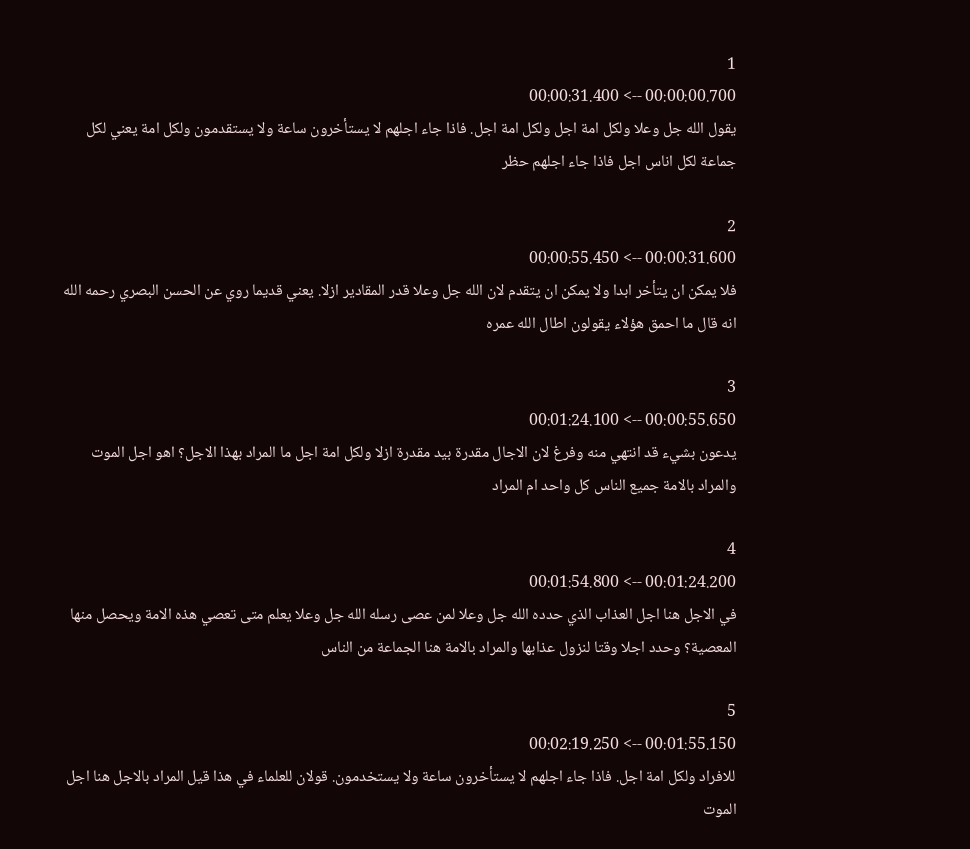1
00:00:00.700 --> 00:00:31.400
يقول الله جل وعلا ولكل امة اجل ولكل امة اجل. فاذا جاء اجلهم لا يستأخرون ساعة ولا يستقدمون ولكل امة يعني لكل جماعة لكل اناس اجل فاذا جاء اجلهم حظر

2
00:00:31.600 --> 00:00:55.450
فلا يمكن ان يتأخر ابدا ولا يمكن ان يتقدم لان الله جل وعلا قدر المقادير ازلا. يعني قديما روي عن الحسن البصري رحمه الله انه قال ما احمق هؤلاء يقولون اطال الله عمره

3
00:00:55.650 --> 00:01:24.100
يدعون بشيء قد انتهي منه وفرغ لان الاجال مقدرة بيد مقدرة ازلا ولكل امة اجل ما المراد بهذا الاجل؟ اهو اجل الموت والمراد بالامة جميع الناس كل واحد ام المراد

4
00:01:24.200 --> 00:01:54.800
في الاجل هنا اجل العذاب الذي حدده الله جل وعلا لمن عصى رسله الله جل وعلا يعلم متى تعصي هذه الامة ويحصل منها المعصية؟ وحدد اجلا وقتا لنزول عذابها والمراد بالامة هنا الجماعة من الناس

5
00:01:55.150 --> 00:02:19.250
للافراد ولكل امة اجل. فاذا جاء اجلهم لا يستأخرون ساعة ولا يستخدمون. قولان للعلماء في هذا قيل المراد بالاجل هنا اجل الموت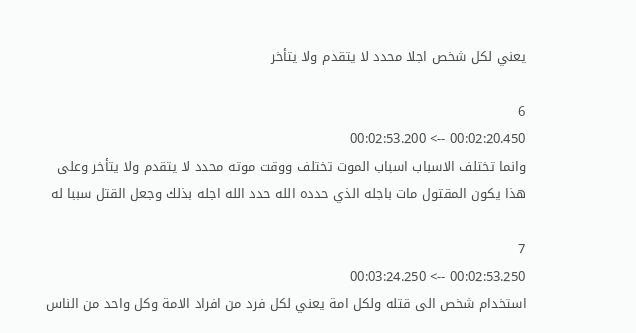يعني لكل شخص اجلا محدد لا يتقدم ولا يتأخر

6
00:02:20.450 --> 00:02:53.200
وانما تختلف الاسباب اسباب الموت تختلف ووقت موته محدد لا يتقدم ولا يتأخر وعلى هذا يكون المقتول مات باجله الذي حدده الله حدد الله اجله بذلك وجعل القتل سببا له

7
00:02:53.250 --> 00:03:24.250
استخدام شخص الى قتله ولكل امة يعني لكل فرد من افراد الامة وكل واحد من الناس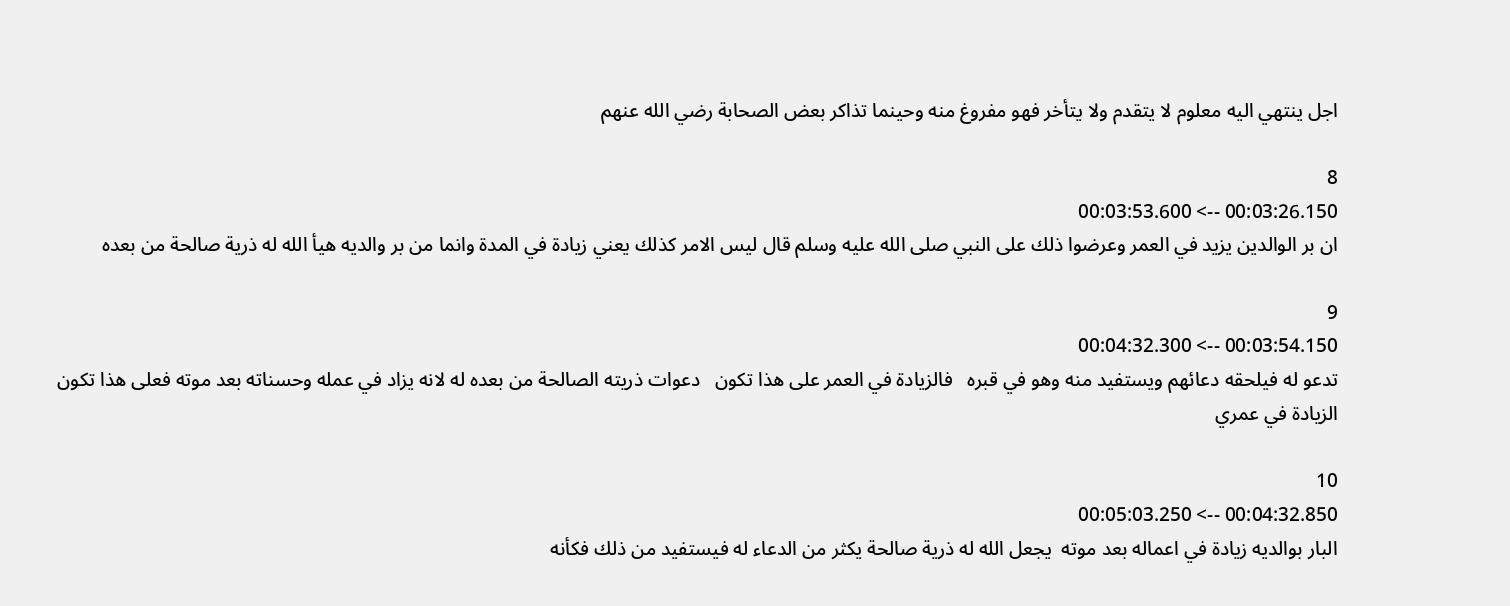اجل ينتهي اليه معلوم لا يتقدم ولا يتأخر فهو مفروغ منه وحينما تذاكر بعض الصحابة رضي الله عنهم

8
00:03:26.150 --> 00:03:53.600
ان بر الوالدين يزيد في العمر وعرضوا ذلك على النبي صلى الله عليه وسلم قال ليس الامر كذلك يعني زيادة في المدة وانما من بر والديه هيأ الله له ذرية صالحة من بعده

9
00:03:54.150 --> 00:04:32.300
تدعو له فيلحقه دعائهم ويستفيد منه وهو في قبره   فالزيادة في العمر على هذا تكون   دعوات ذريته الصالحة من بعده له لانه يزاد في عمله وحسناته بعد موته فعلى هذا تكون الزيادة في عمري

10
00:04:32.850 --> 00:05:03.250
البار بوالديه زيادة في اعماله بعد موته  يجعل الله له ذرية صالحة يكثر من الدعاء له فيستفيد من ذلك فكأنه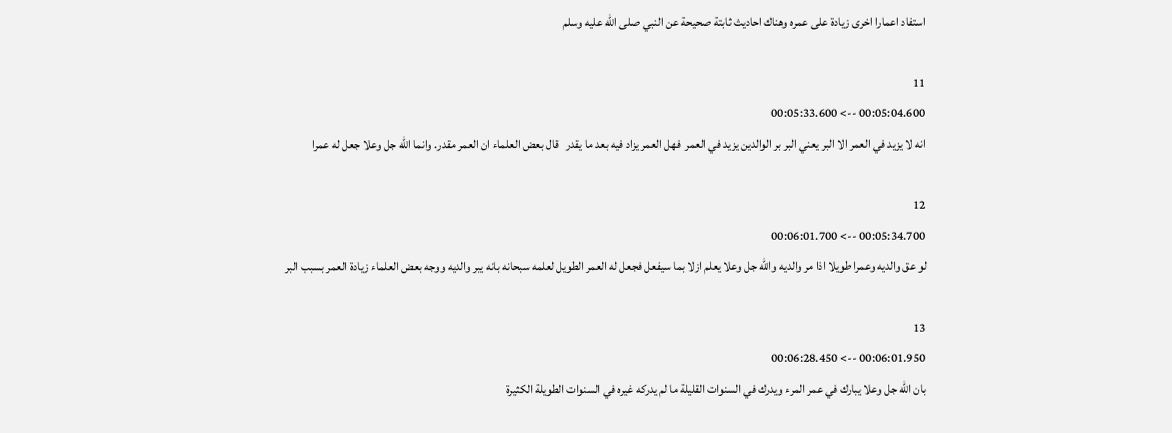استفاد اعمارا اخرى زيادة على عمره وهناك احاديث ثابتة صحيحة عن النبي صلى الله عليه وسلم

11
00:05:04.600 --> 00:05:33.600
انه لا يزيد في العمر الا البر يعني البر بر الوالدين يزيد في العمر  فهل العمر يزاد فيه بعد ما يقدر   قال بعض العلماء ان العمر مقدر. وانما الله جل وعلا جعل له عمرا

12
00:05:34.700 --> 00:06:01.700
لو عق والديه وعمرا طويلا اذا مر والديه والله جل وعلا يعلم ازلا بما سيفعل فجعل له العمر الطويل لعلمه سبحانه بانه يبر والديه ووجه بعض العلماء زيادة العمر بسبب البر

13
00:06:01.950 --> 00:06:28.450
بان الله جل وعلا يبارك في عمر المرء ويدرك في السنوات القليلة ما لم يدركه غيره في السنوات الطويلة الكثيرة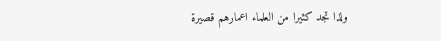ولذا تجد كثيرا من العلماء اعمارهم قصيرة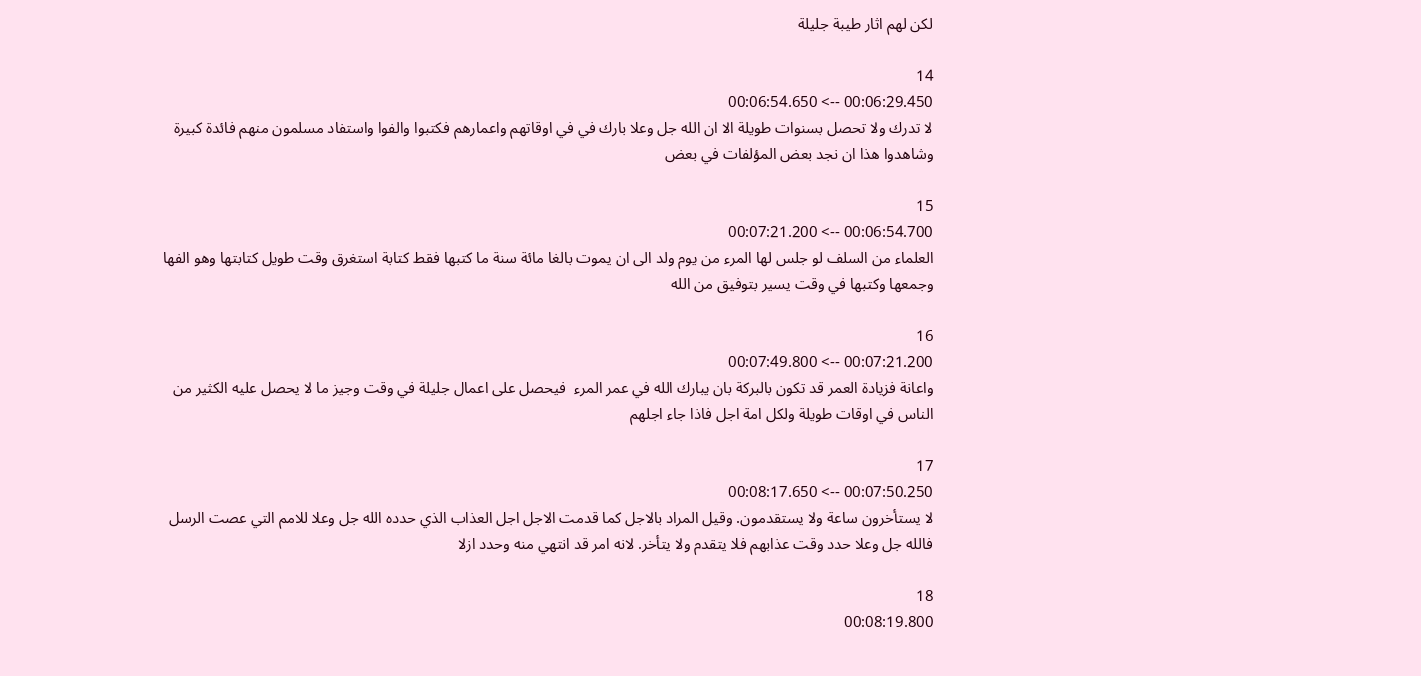لكن لهم اثار طيبة جليلة

14
00:06:29.450 --> 00:06:54.650
لا تدرك ولا تحصل بسنوات طويلة الا ان الله جل وعلا بارك في في اوقاتهم واعمارهم فكتبوا والفوا واستفاد مسلمون منهم فائدة كبيرة وشاهدوا هذا ان نجد بعض المؤلفات في بعض

15
00:06:54.700 --> 00:07:21.200
العلماء من السلف لو جلس لها المرء من يوم ولد الى ان يموت بالغا مائة سنة ما كتبها فقط كتابة استغرق وقت طويل كتابتها وهو الفها وجمعها وكتبها في وقت يسير بتوفيق من الله

16
00:07:21.200 --> 00:07:49.800
واعانة فزيادة العمر قد تكون بالبركة بان يبارك الله في عمر المرء  فيحصل على اعمال جليلة في وقت وجيز ما لا يحصل عليه الكثير من الناس في اوقات طويلة ولكل امة اجل فاذا جاء اجلهم

17
00:07:50.250 --> 00:08:17.650
لا يستأخرون ساعة ولا يستقدمون. وقيل المراد بالاجل كما قدمت الاجل اجل العذاب الذي حدده الله جل وعلا للامم التي عصت الرسل فالله جل وعلا حدد وقت عذابهم فلا يتقدم ولا يتأخر. لانه امر قد انتهي منه وحدد ازلا

18
00:08:19.800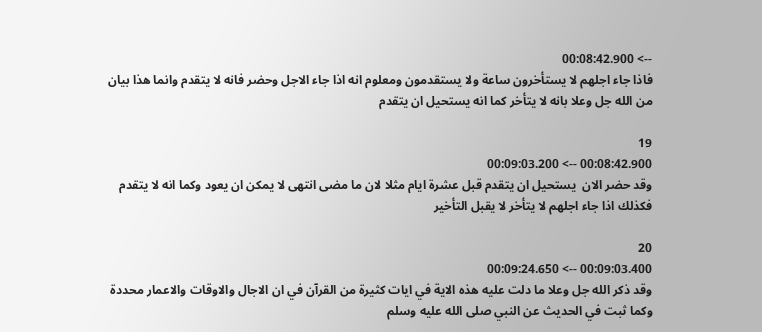--> 00:08:42.900
فاذا جاء اجلهم لا يستأخرون ساعة ولا يستقدمون ومعلوم انه اذا جاء الاجل وحضر فانه لا يتقدم وانما هذا بيان من الله جل وعلا بانه لا يتأخر كما انه يستحيل ان يتقدم

19
00:08:42.900 --> 00:09:03.200
وقد حضر الان  يستحيل ان يتقدم قبل عشرة ايام مثلا لان ما مضى انتهى لا يمكن ان يعود وكما انه لا يتقدم فكذلك اذا جاء اجلهم لا يتأخر لا يقبل التأخير

20
00:09:03.400 --> 00:09:24.650
وقد ذكر الله جل وعلا ما دلت عليه هذه الاية في ايات كثيرة من القرآن في ان الاجال والاوقات والاعمار محددة وكما ثبت في الحديث عن النبي صلى الله عليه وسلم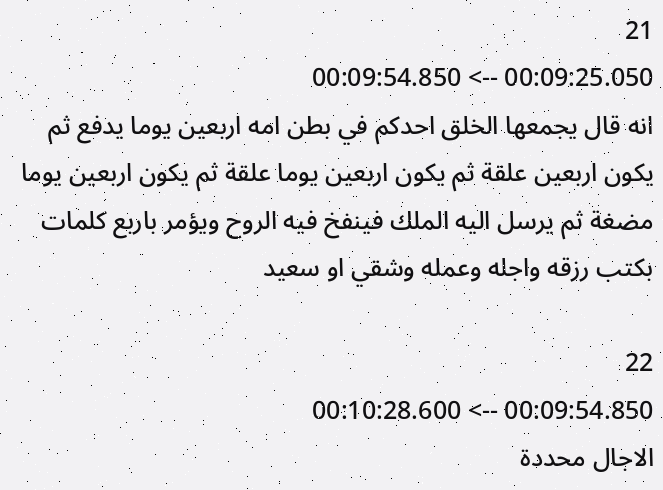21
00:09:25.050 --> 00:09:54.850
انه قال يجمعها الخلق احدكم في بطن امه اربعين يوما يدفع ثم يكون اربعين علقة ثم يكون اربعين يوما علقة ثم يكون اربعين يوما مضغة ثم يرسل اليه الملك فينفخ فيه الروح ويؤمر باربع كلمات بكتب رزقه واجله وعمله وشقي او سعيد

22
00:09:54.850 --> 00:10:28.600
الاجال محددة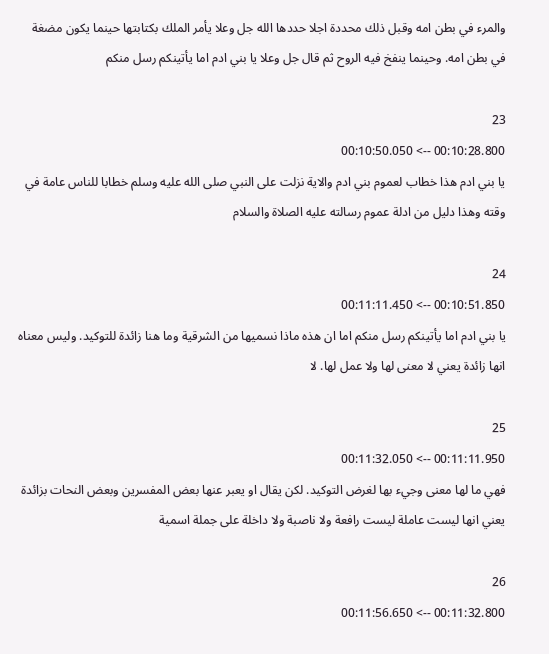والمرء في بطن امه وقبل ذلك محددة اجلا حددها الله جل وعلا يأمر الملك بكتابتها حينما يكون مضغة في بطن امه. وحينما ينفخ فيه الروح ثم قال جل وعلا يا بني ادم اما يأتينكم رسل منكم

23
00:10:28.800 --> 00:10:50.050
يا بني ادم هذا خطاب لعموم بني ادم والاية نزلت على النبي صلى الله عليه وسلم خطابا للناس عامة في وقته وهذا دليل من ادلة عموم رسالته عليه الصلاة والسلام

24
00:10:51.850 --> 00:11:11.450
يا بني ادم اما يأتينكم رسل منكم اما ان هذه ماذا نسميها من الشرقية وما هنا زائدة للتوكيد. وليس معناه انها زائدة يعني لا معنى لها ولا عمل لها. لا

25
00:11:11.950 --> 00:11:32.050
فهي ما لها معنى وجيء بها لغرض التوكيد. لكن يقال او يعبر عنها بعض المفسرين وبعض النحات بزائدة يعني انها ليست عاملة ليست رافعة ولا ناصبة ولا داخلة على جملة اسمية

26
00:11:32.800 --> 00:11:56.650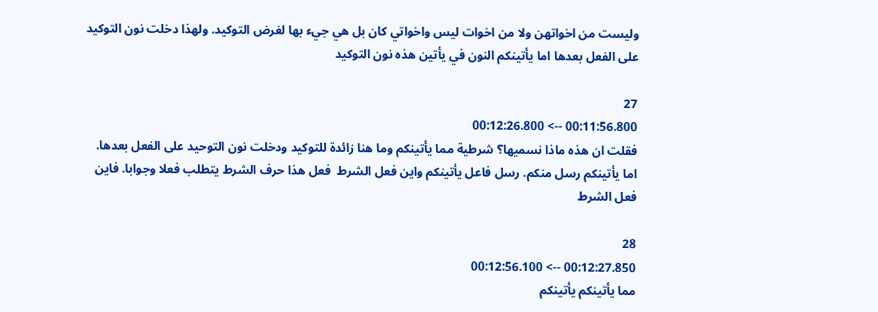وليست من اخواتهن ولا من اخوات ليس واخواتي كان بل هي جيء بها لغرض التوكيد. ولهذا دخلت نون التوكيد على الفعل بعدها اما يأتينكم النون في يأتين هذه نون التوكيد

27
00:11:56.800 --> 00:12:26.800
فقلت ان هذه ماذا نسميها؟ شرطية مما يأتينكم وما هنا زائدة للتوكيد ودخلت نون التوحيد على الفعل بعدها. اما يأتينكم رسل منكم. رسل فاعل يأتينكم واين فعل الشرط  فعل هذا حرف الشرط يتطلب فعلا وجوابا. فاين فعل الشرط

28
00:12:27.850 --> 00:12:56.100
مما يأتينكم يأتينكم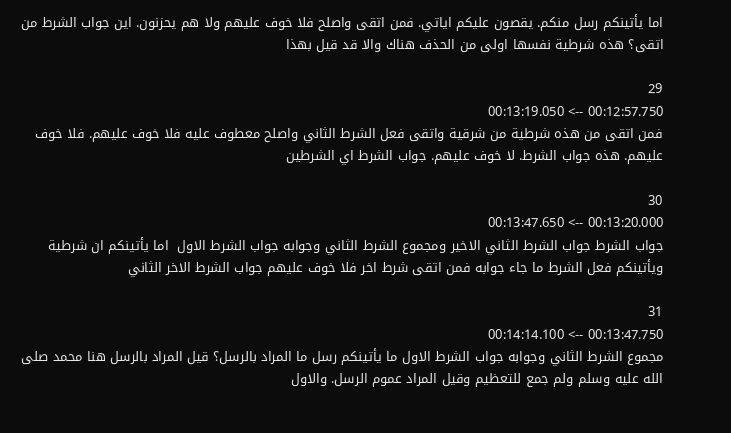اما يأتينكم رسل منكم. يقصون عليكم اياتي. فمن اتقى واصلح فلا خوف عليهم ولا هم يحزنون. اين جواب الشرط من اتقى؟ هذه شرطية نفسها اولى من الحذف هناك والا قد قيل بهذا

29
00:12:57.750 --> 00:13:19.050
فمن اتقى من هذه شرطية من شرقية واتقى فعل الشرط الثاني واصلح معطوف عليه فلا خوف عليهم. فلا خوف عليهم. هذه جواب الشرط. لا خوف عليهم. جواب الشرط اي الشرطين

30
00:13:20.000 --> 00:13:47.650
جواب الشرط جواب الشرط الثاني الاخير ومجموع الشرط الثاني وجوابه جواب الشرط الاول  اما يأتينكم ان شرطية ويأتينكم فعل الشرط ما جاء جوابه فمن اتقى شرط اخر فلا خوف عليهم جواب الشرط الاخر الثاني

31
00:13:47.750 --> 00:14:14.100
مجموع الشرط الثاني وجوابه جواب الشرط الاول ما يأتينكم رسل ما المراد بالرسل؟ قيل المراد بالرسل هنا محمد صلى الله عليه وسلم ولم جمع للتعظيم وقيل المراد عموم الرسل. والاول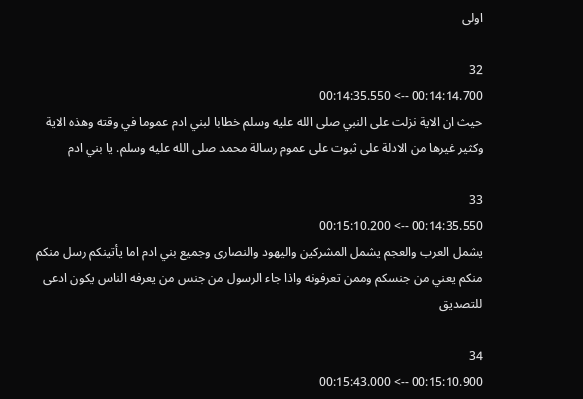اولى

32
00:14:14.700 --> 00:14:35.550
حيث ان الاية نزلت على النبي صلى الله عليه وسلم خطابا لبني ادم عموما في وقته وهذه الاية وكثير غيرها من الادلة على ثبوت على عموم رسالة محمد صلى الله عليه وسلم. يا بني ادم

33
00:14:35.550 --> 00:15:10.200
يشمل العرب والعجم يشمل المشركين واليهود والنصارى وجميع بني ادم اما يأتينكم رسل منكم منكم يعني من جنسكم وممن تعرفونه واذا جاء الرسول من جنس من يعرفه الناس يكون ادعى للتصديق

34
00:15:10.900 --> 00:15:43.000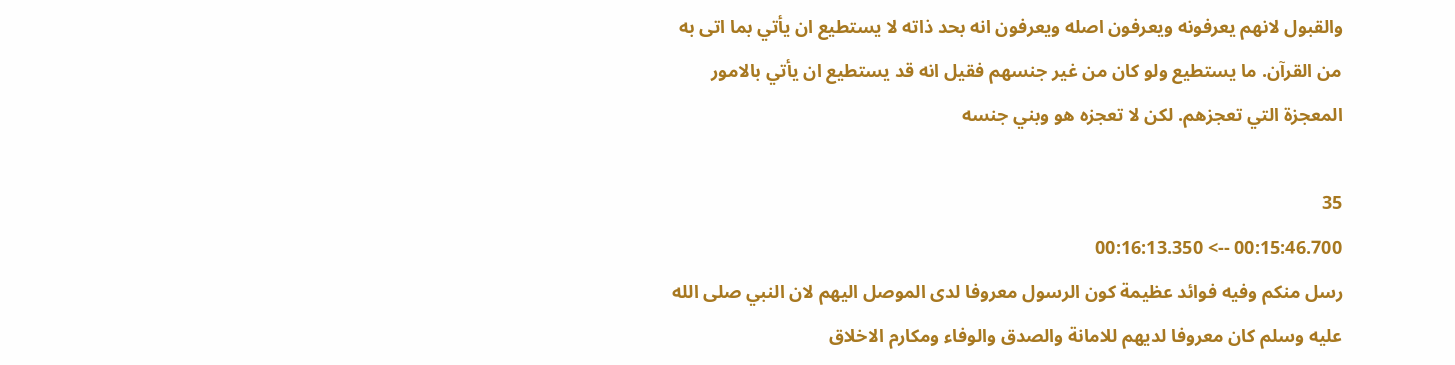والقبول لانهم يعرفونه ويعرفون اصله ويعرفون انه بحد ذاته لا يستطيع ان يأتي بما اتى به من القرآن. ما يستطيع ولو كان من غير جنسهم فقيل انه قد يستطيع ان يأتي بالامور المعجزة التي تعجزهم. لكن لا تعجزه هو وبني جنسه

35
00:15:46.700 --> 00:16:13.350
رسل منكم وفيه فوائد عظيمة كون الرسول معروفا لدى الموصل اليهم لان النبي صلى الله عليه وسلم كان معروفا لديهم للامانة والصدق والوفاء ومكارم الاخلاق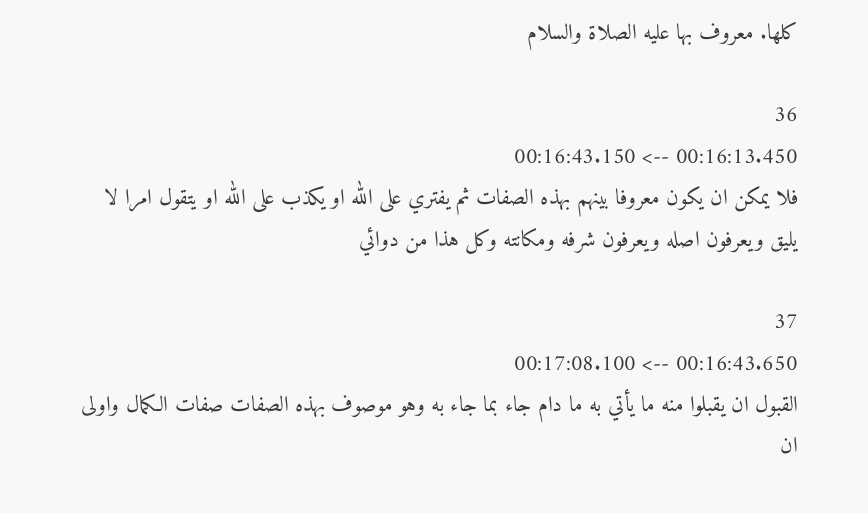كلها. معروف بها عليه الصلاة والسلام

36
00:16:13.450 --> 00:16:43.150
فلا يمكن ان يكون معروفا بينهم بهذه الصفات ثم يفتري على الله او يكذب على الله او يتقول امرا لا يليق ويعرفون اصله ويعرفون شرفه ومكانته وكل هذا من دوائي

37
00:16:43.650 --> 00:17:08.100
القبول ان يقبلوا منه ما يأتي به ما دام جاء بما جاء به وهو موصوف بهذه الصفات صفات الكمال واولى ان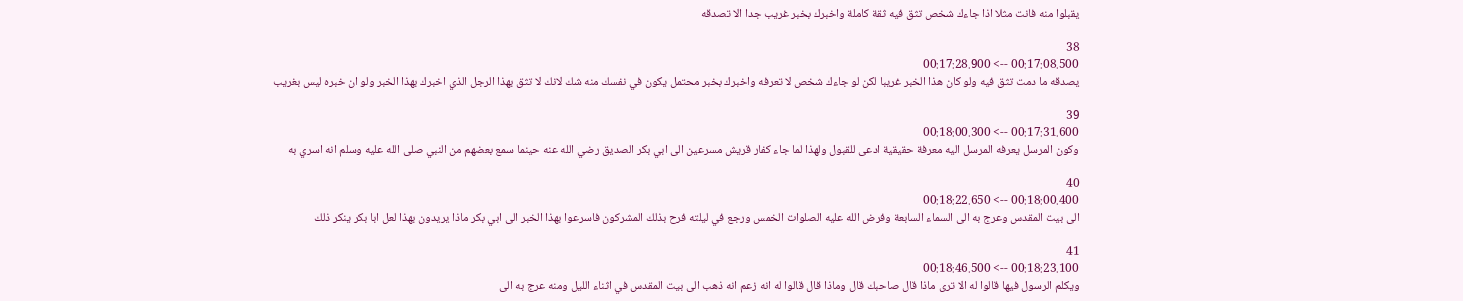يقبلوا منه فانت مثلا اذا جاءك شخص تثق فيه ثقة كاملة واخبرك بخبر غريب جدا الا تصدقه

38
00:17:08.500 --> 00:17:28.900
يصدقه ما دمت تثق فيه ولو كان هذا الخبر غريبا لكن لو جاءك شخص لا تعرفه واخبرك بخبر محتمل يكون في نفسك منه شك لانك لا تثق بهذا الرجل الذي اخبرك بهذا الخبر ولو ان خبره ليس بغريب

39
00:17:31.600 --> 00:18:00.300
وكون المرسل يعرفه المرسل اليه معرفة حقيقية ادعى للقبول ولهذا لما جاء كفار قريش مسرعين الى ابي بكر الصديق رضي الله عنه حينما سمع بعضهم من النبي صلى الله عليه وسلم انه اسري به

40
00:18:00.400 --> 00:18:22.650
الى بيت المقدس وعرج به الى السماء السابعة وفرض الله عليه الصلوات الخمس ورجع في ليلته فرح بذلك المشركون فاسرعوا بهذا الخبر الى ابي بكر ماذا يريدون بهذا لعل ابا بكر ينكر ذلك

41
00:18:23.100 --> 00:18:46.500
ويكلم الرسول فيها قالوا له الا ترى ماذا قال صاحبك قال وماذا قال قالوا له انه زعم انه ذهب الى بيت المقدس في اثناء الليل ومنه عرج به الى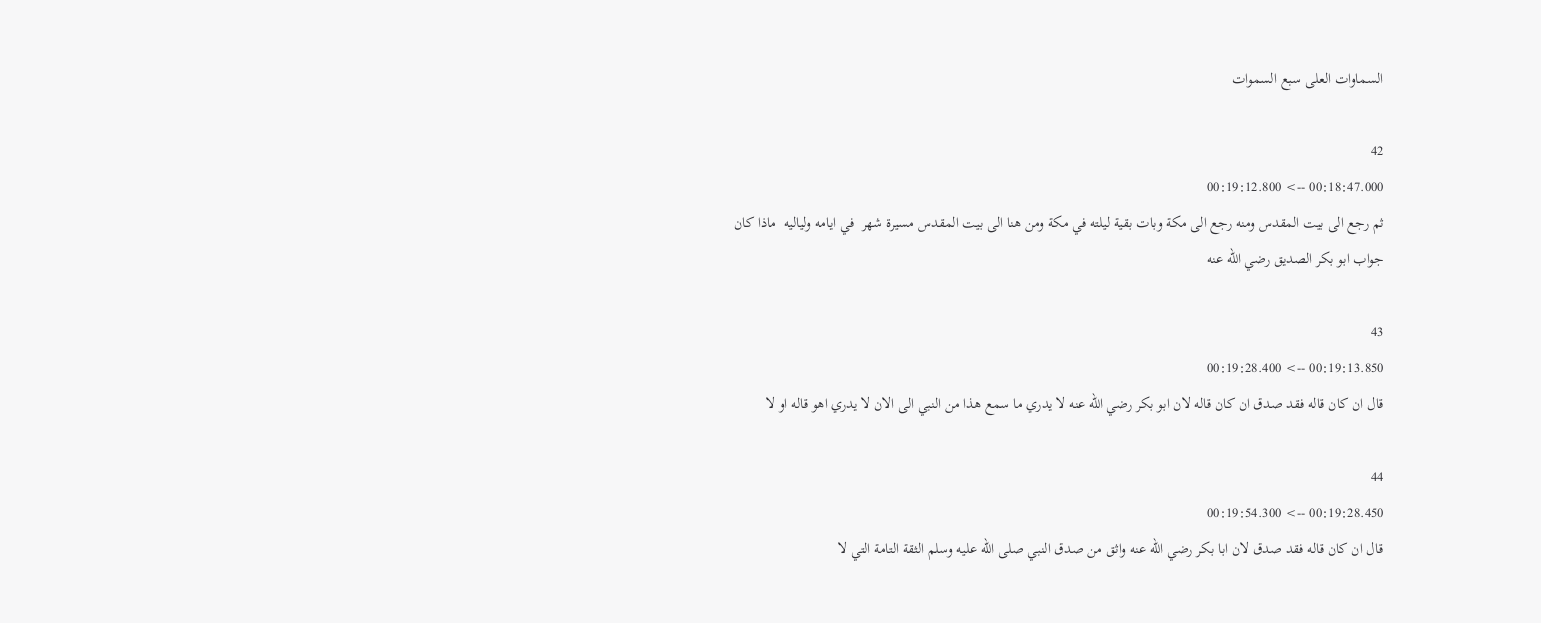السماوات العلى سبع السموات

42
00:18:47.000 --> 00:19:12.800
ثم رجع الى بيت المقدس ومنه رجع الى مكة وبات بقية ليلته في مكة ومن هنا الى بيت المقدس مسيرة شهر  في ايامه ولياليه  ماذا كان جواب ابو بكر الصديق رضي الله عنه

43
00:19:13.850 --> 00:19:28.400
قال ان كان قاله فقد صدق ان كان قاله لان ابو بكر رضي الله عنه لا يدري ما سمع هذا من النبي الى الان لا يدري اهو قاله او لا

44
00:19:28.450 --> 00:19:54.300
قال ان كان قاله فقد صدق لان ابا بكر رضي الله عنه واثق من صدق النبي صلى الله عليه وسلم الثقة التامة التي لا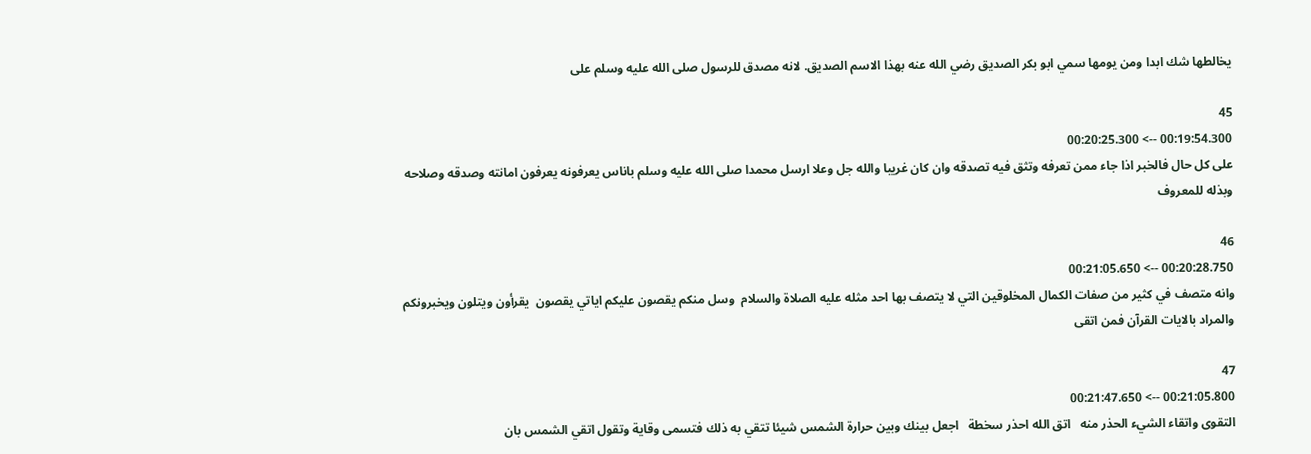يخالطها شك ابدا ومن يومها سمي ابو بكر الصديق رضي الله عنه بهذا الاسم الصديق. لانه مصدق للرسول صلى الله عليه وسلم على

45
00:19:54.300 --> 00:20:25.300
على كل حال فالخبر اذا جاء ممن تعرفه وتثق فيه تصدقه وان كان غريبا والله جل وعلا ارسل محمدا صلى الله عليه وسلم باناس يعرفونه يعرفون امانته وصدقه وصلاحه وبذله للمعروف

46
00:20:28.750 --> 00:21:05.650
وانه متصف في كثير من صفات الكمال المخلوقين التي لا يتصف بها احد مثله عليه الصلاة والسلام  وسل منكم يقصون عليكم اياتي يقصون  يقرأون ويتلون ويخبرونكم والمراد بالايات القرآن فمن اتقى

47
00:21:05.800 --> 00:21:47.650
التقوى واتقاء الشيء الحذر منه   اتق الله احذر سخطة   اجعل بينك وبين حرارة الشمس شيئا تتقي به ذلك فتسمى وقاية وتقول اتقي الشمس بان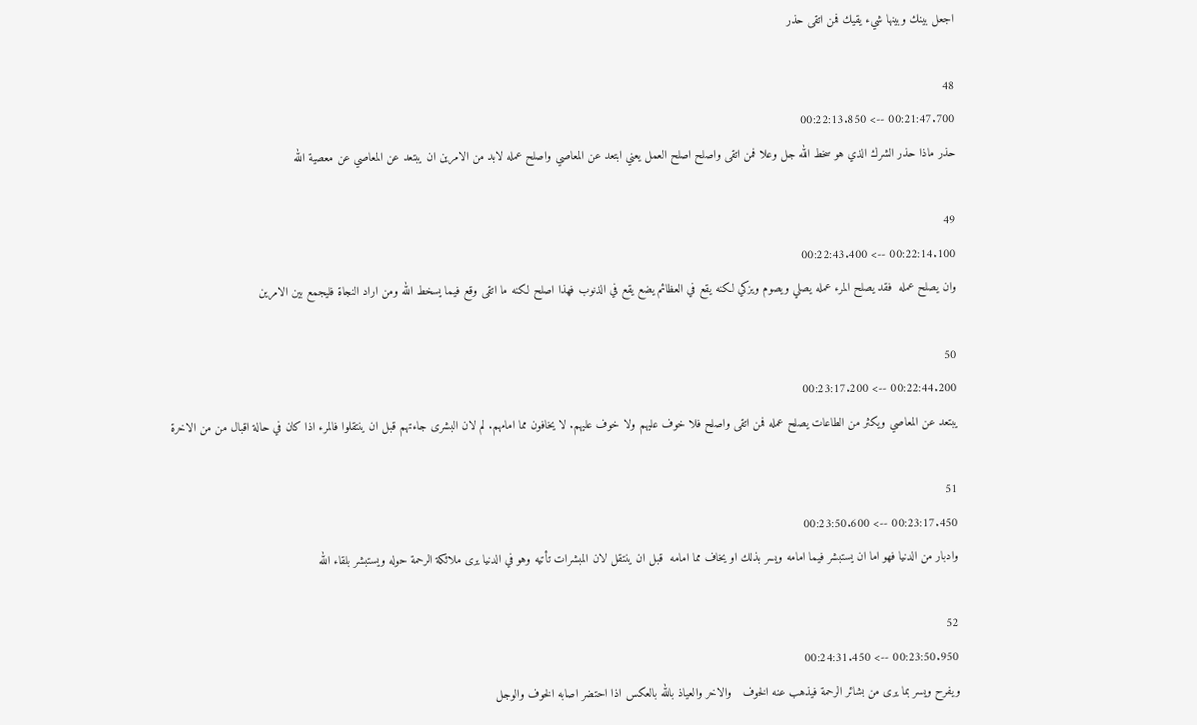اجعل بينك وبينها شيء يقيك فمن اتقى حذر

48
00:21:47.700 --> 00:22:13.850
حذر ماذا حذر الشرك الذي هو سخط الله جل وعلا فمن اتقى واصلح اصلح العمل يعني ابتعد عن المعاصي واصلح عمله لابد من الامرين ان يبتعد عن المعاصي عن معصية الله

49
00:22:14.100 --> 00:22:43.400
وان يصلح عمله  فقد يصلح المرء عمله يصلي ويصوم ويزكي لكنه يقع في العظائم يضع يقع في الذنوب فهذا اصلح لكنه ما اتقى وقع فيما يسخط الله ومن اراد النجاة فليجمع بين الامرين

50
00:22:44.200 --> 00:23:17.200
يبتعد عن المعاصي ويكثر من الطاعات يصلح عمله فمن اتقى واصلح فلا خوف عليهم ولا خوف عليهم. لا يخافون مما امامهم. لم لان البشرى جاءتهم قبل ان ينتقلوا فالمرء اذا كان في حالة اقبال من من الاخرة

51
00:23:17.450 --> 00:23:50.600
وادبار من الدنيا فهو اما ان يستبشر فيما امامه ويسر بذلك او يخاف مما امامه  قبل ان ينتقل لان المبشرات تأتيه وهو في الدنيا يرى ملائكة الرحمة حوله ويستبشر بلقاء الله

52
00:23:50.950 --> 00:24:31.450
ويفرح ويسر بما يرى من بشائر الرحمة فيذهب عنه الخوف   والاخر والعياذ بالله بالعكس اذا احتضر اصابه الخوف والوجل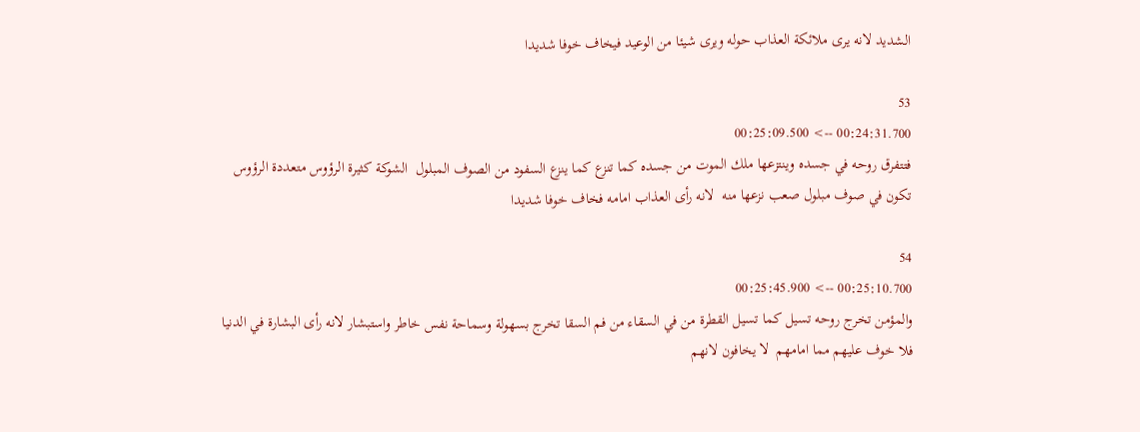الشديد لانه يرى ملائكة العذاب حوله ويرى شيئا من الوعيد فيخاف خوفا شديدا

53
00:24:31.700 --> 00:25:09.500
فتتفرق روحه في جسده وينتزعها ملك الموت من جسده كما تنزع كما ينزع السفود من الصوف المبلول  الشوكة كثيرة الرؤوس متعددة الرؤوس تكون في صوف مبلول صعب نزعها منه  لانه رأى العذاب امامه فخاف خوفا شديدا

54
00:25:10.700 --> 00:25:45.900
والمؤمن تخرج روحه تسيل كما تسيل القطرة من في السقاء من فم السقا تخرج بسهولة وسماحة نفس خاطر واستبشار لانه رأى البشارة في الدنيا فلا خوف عليهم مما امامهم  لا يخافون لانهم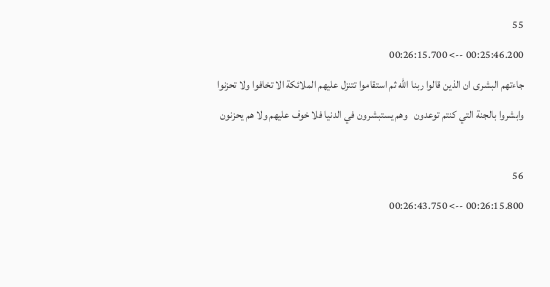55
00:25:46.200 --> 00:26:15.700
جاءتهم البشرى ان الذين قالوا ربنا الله ثم استقاموا تتنزل عليهم الملائكة الا تخافوا ولا تحزنوا وابشروا بالجنة التي كنتم توعدون   وهم يستبشرون في الدنيا فلا خوف عليهم ولا هم يحزنون

56
00:26:15.800 --> 00:26:43.750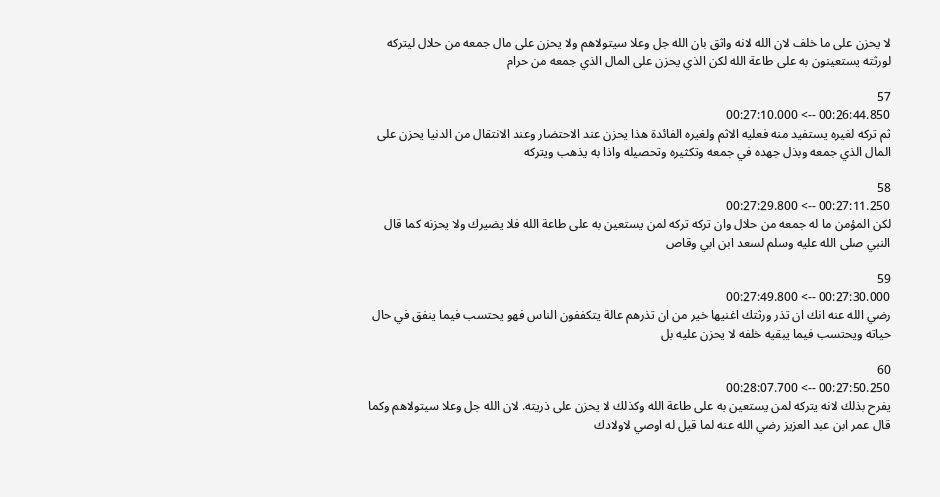لا يحزن على ما خلف لان الله لانه واثق بان الله جل وعلا سيتولاهم ولا يحزن على مال جمعه من حلال ليتركه لورثته يستعينون به على طاعة الله لكن الذي يحزن على المال الذي جمعه من حرام

57
00:26:44.850 --> 00:27:10.000
ثم تركه لغيره يستفيد منه فعليه الاثم ولغيره الفائدة هذا يحزن عند الاحتضار وعند الانتقال من الدنيا يحزن على المال الذي جمعه وبذل جهده في جمعه وتكثيره وتحصيله واذا به يذهب ويتركه

58
00:27:11.250 --> 00:27:29.800
لكن المؤمن ما له جمعه من حلال وان تركه تركه لمن يستعين به على طاعة الله فلا يضيرك ولا يحزنه كما قال النبي صلى الله عليه وسلم لسعد ابن ابي وقاص

59
00:27:30.000 --> 00:27:49.800
رضي الله عنه انك ان تذر ورثتك اغنيها خير من ان تذرهم عالة يتكففون الناس فهو يحتسب فيما ينفق في حال حياته ويحتسب فيما يبقيه خلفه لا يحزن عليه بل

60
00:27:50.250 --> 00:28:07.700
يفرح بذلك لانه يتركه لمن يستعين به على طاعة الله وكذلك لا يحزن على ذريته. لان الله جل وعلا سيتولاهم وكما قال عمر ابن عبد العزيز رضي الله عنه لما قيل له اوصي لاولادك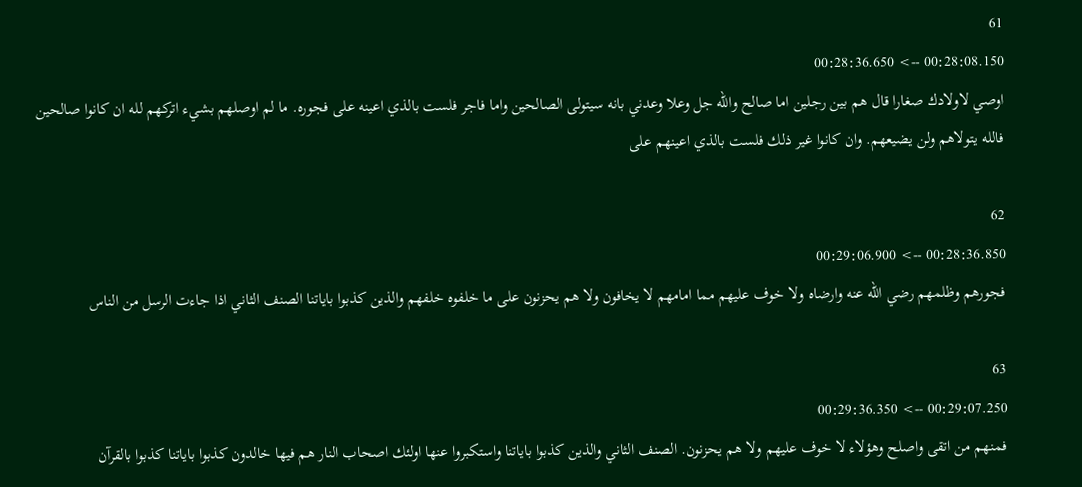61
00:28:08.150 --> 00:28:36.650
اوصي لاولادك صغارا قال هم بين رجلين اما صالح والله جل وعلا وعدني بانه سيتولى الصالحين واما فاجر فلست بالذي اعينه على فجوره. ما لم اوصلهم بشيء اتركهم لله ان كانوا صالحين فالله يتولاهم ولن يضيعهم. وان كانوا غير ذلك فلست بالذي اعينهم على

62
00:28:36.850 --> 00:29:06.900
فجورهم وظلمهم رضي الله عنه وارضاه ولا خوف عليهم مما امامهم لا يخافون ولا هم يحزنون على ما خلفوه خلفهم والذين كذبوا باياتنا الصنف الثاني اذا جاءت الرسل من الناس

63
00:29:07.250 --> 00:29:36.350
فمنهم من اتقى واصلح وهؤلاء لا خوف عليهم ولا هم يحزنون. الصنف الثاني والذين كذبوا باياتنا واستكبروا عنها اولئك اصحاب النار هم فيها خالدون كذبوا باياتنا كذبوا بالقرآن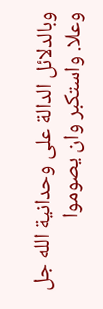وبالدلائل الدالة على وحدانية الله جل وعلا. واستكبر وان يصوموا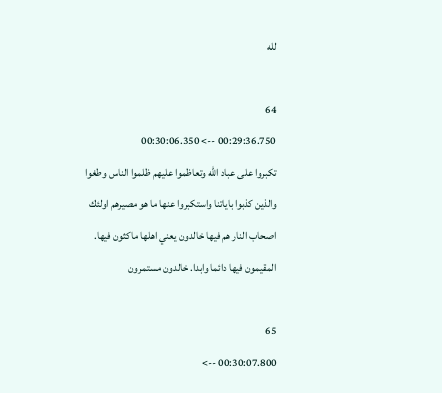لله

64
00:29:36.750 --> 00:30:06.350
تكبروا على عباد الله وتعاظموا عليهم ظلموا الناس وطغوا  والذين كذبوا باياتنا واستكبروا عنها ما هو مصيرهم اولئك اصحاب النار هم فيها خالدون يعني اهلها ماكثون فيها. المقيمون فيها دائما وابدا. خالدون مستمرون

65
00:30:07.800 -->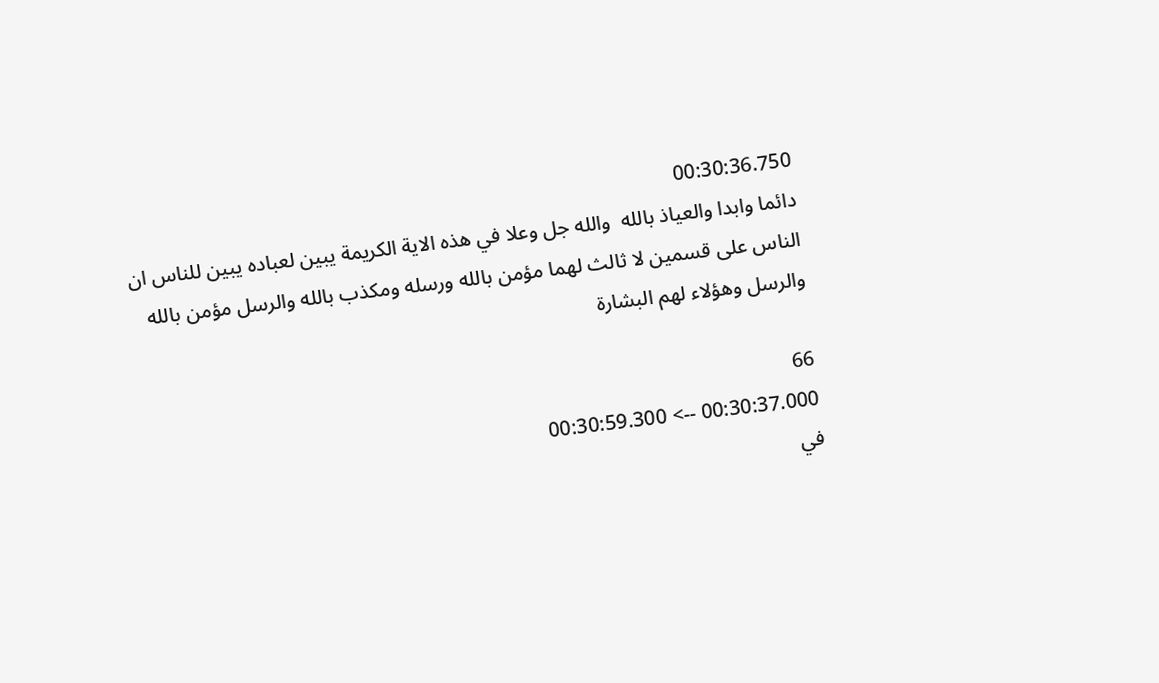00:30:36.750
دائما وابدا والعياذ بالله  والله جل وعلا في هذه الاية الكريمة يبين لعباده يبين للناس ان الناس على قسمين لا ثالث لهما مؤمن بالله ورسله ومكذب بالله والرسل مؤمن بالله والرسل وهؤلاء لهم البشارة

66
00:30:37.000 --> 00:30:59.300
في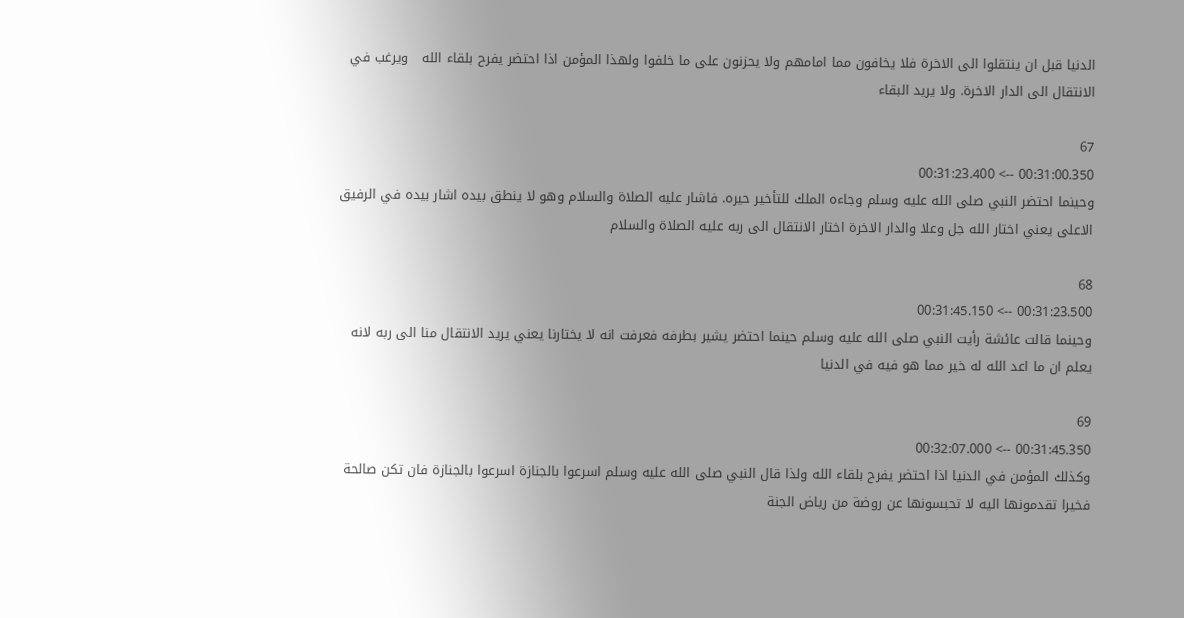الدنيا قبل ان ينتقلوا الى الاخرة فلا يخافون مما امامهم ولا يحزنون على ما خلفوا ولهذا المؤمن اذا احتضر يفرح بلقاء الله   ويرغب في الانتقال الى الدار الاخرة. ولا يريد البقاء

67
00:31:00.350 --> 00:31:23.400
وحينما احتضر النبي صلى الله عليه وسلم وجاءه الملك للتأخير حيره. فاشار عليه الصلاة والسلام وهو لا ينطق بيده اشار بيده في الرفيق الاعلى يعني اختار الله جل وعلا والدار الاخرة اختار الانتقال الى ربه عليه الصلاة والسلام

68
00:31:23.500 --> 00:31:45.150
وحينما قالت عائشة رأيت النبي صلى الله عليه وسلم حينما احتضر يشير بطرفه فعرفت انه لا يختارنا يعني يريد الانتقال منا الى ربه لانه يعلم ان ما اعد الله له خير مما هو فيه في الدنيا

69
00:31:45.350 --> 00:32:07.000
وكذلك المؤمن في الدنيا اذا احتضر يفرح بلقاء الله ولذا قال النبي صلى الله عليه وسلم اسرعوا بالجنازة اسرعوا بالجنازة فان تكن صالحة فخيرا تقدمونها اليه لا تحبسونها عن روضة من رياض الجنة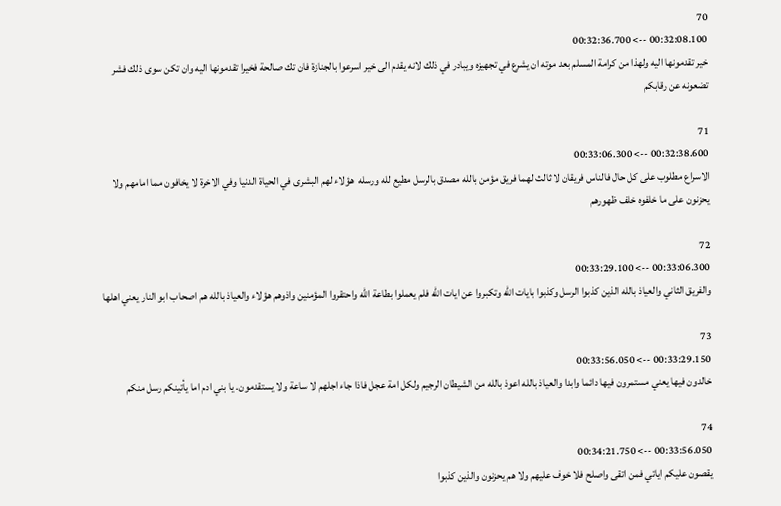70
00:32:08.100 --> 00:32:36.700
خير تقدمونها اليه ولهذا من كرامة المسلم بعد موته ان يشرع في تجهيزه ويبادر في ذلك لانه يقدم الى خير اسرعوا بالجنازة فان تك صالحة فخيرا تقدمونها اليه وان تكن سوى ذلك فشر تضعونه عن رقابكم

71
00:32:38.600 --> 00:33:06.300
الاسراع مطلوب على كل حال فالناس فريقان لا ثالث لهما فريق مؤمن بالله مصدق بالرسل مطيع لله ورسله  هؤلاء لهم البشرى في الحياة الدنيا وفي الاخرة لا يخافون مما امامهم ولا يحزنون على ما خلفوه خلف ظهورهم

72
00:33:06.300 --> 00:33:29.100
والفريق الثاني والعياذ بالله الذين كذبوا الرسل وكذبوا بايات الله وتكبروا عن ايات الله فلم يعملوا بطاعة الله واحتقروا المؤمنين واذوهم هؤلاء والعياذ بالله هم اصحاب ابو النار يعني اهلها

73
00:33:29.150 --> 00:33:56.050
خالدون فيها يعني مستمرون فيها دائما وابدا والعياذ بالله اعوذ بالله من الشيطان الرجيم ولكل امة عجل فاذا جاء اجلهم لا ساعة ولا يستقدمون. يا بني ادم اما يأتينكم رسل منكم

74
00:33:56.050 --> 00:34:21.750
يقصون عليكم اياتي فمن اتقى واصلح فلا خوف عليهم ولا هم يحزنون والذين كذبوا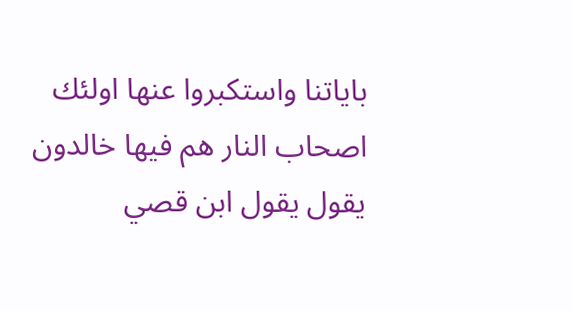باياتنا واستكبروا عنها اولئك اصحاب النار هم فيها خالدون يقول يقول ابن قصي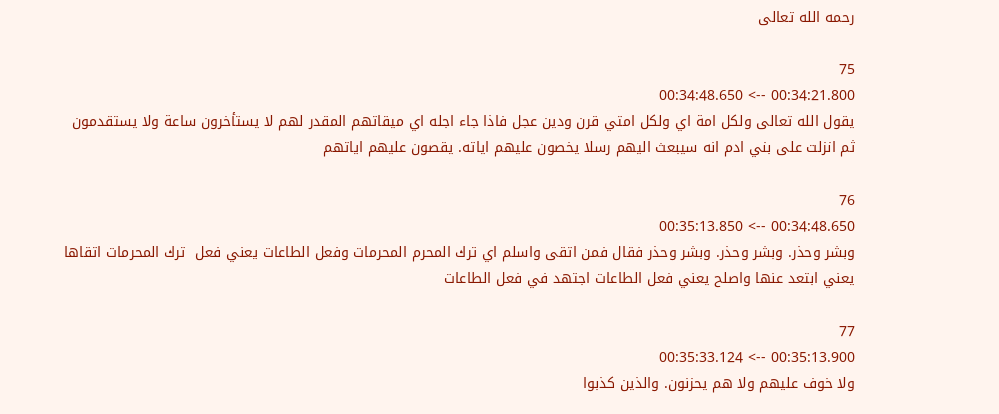رحمه الله تعالى

75
00:34:21.800 --> 00:34:48.650
يقول الله تعالى ولكل امة اي ولكل امتي قرن ودين عجل فاذا جاء اجله اي ميقاتهم المقدر لهم لا يستأخرون ساعة ولا يستقدمون ثم انزلت على بني ادم انه سيبعث اليهم رسلا يخصون عليهم اياته. يقصون عليهم اياتهم

76
00:34:48.650 --> 00:35:13.850
وبشر وحذر. وبشر وحذر. وبشر وحذر فقال فمن اتقى واسلم اي ترك المحرم المحرمات وفعل الطاعات يعني فعل  ترك المحرمات اتقاها يعني ابتعد عنها واصلح يعني فعل الطاعات اجتهد في فعل الطاعات

77
00:35:13.900 --> 00:35:33.124
ولا خوف عليهم ولا هم يحزنون. والذين كذبوا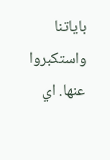باياتنا واستكبروا عنها. اي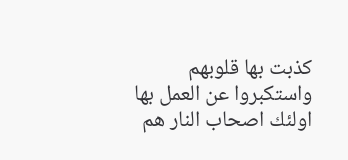كذبت بها قلوبهم واستكبروا عن العمل بها اولئك اصحاب النار هم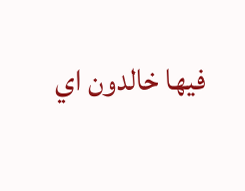فيها خالدون اي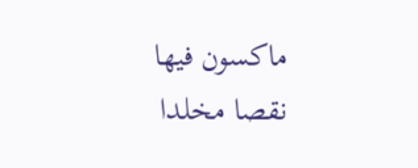ماكسون فيها نقصا مخلدا